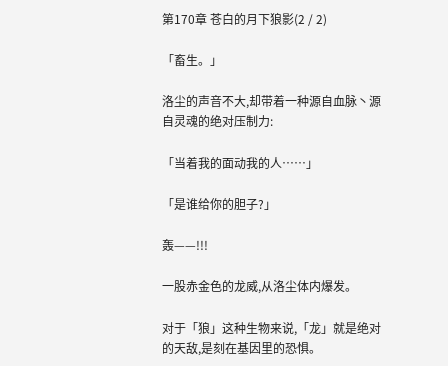第170章 苍白的月下狼影(2 / 2)

「畜生。」

洛尘的声音不大,却带着一种源自血脉丶源自灵魂的绝对压制力:

「当着我的面动我的人……」

「是谁给你的胆子?」

轰——!!!

一股赤金色的龙威,从洛尘体内爆发。

对于「狼」这种生物来说,「龙」就是绝对的天敌,是刻在基因里的恐惧。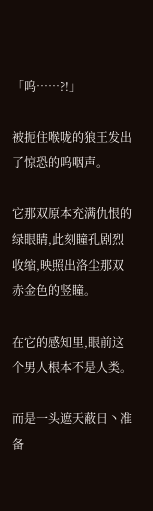「呜……?!」

被扼住喉咙的狼王发出了惊恐的呜咽声。

它那双原本充满仇恨的绿眼睛,此刻瞳孔剧烈收缩,映照出洛尘那双赤金色的竖瞳。

在它的感知里,眼前这个男人根本不是人类。

而是一头遮天蔽日丶准备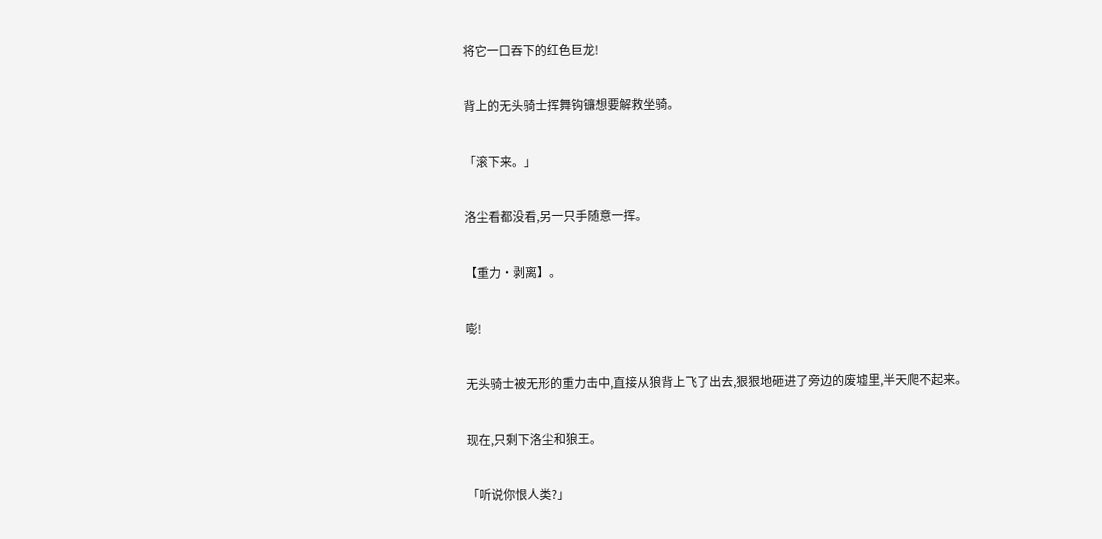将它一口吞下的红色巨龙!

背上的无头骑士挥舞钩镰想要解救坐骑。

「滚下来。」

洛尘看都没看,另一只手随意一挥。

【重力·剥离】。

嘭!

无头骑士被无形的重力击中,直接从狼背上飞了出去,狠狠地砸进了旁边的废墟里,半天爬不起来。

现在,只剩下洛尘和狼王。

「听说你恨人类?」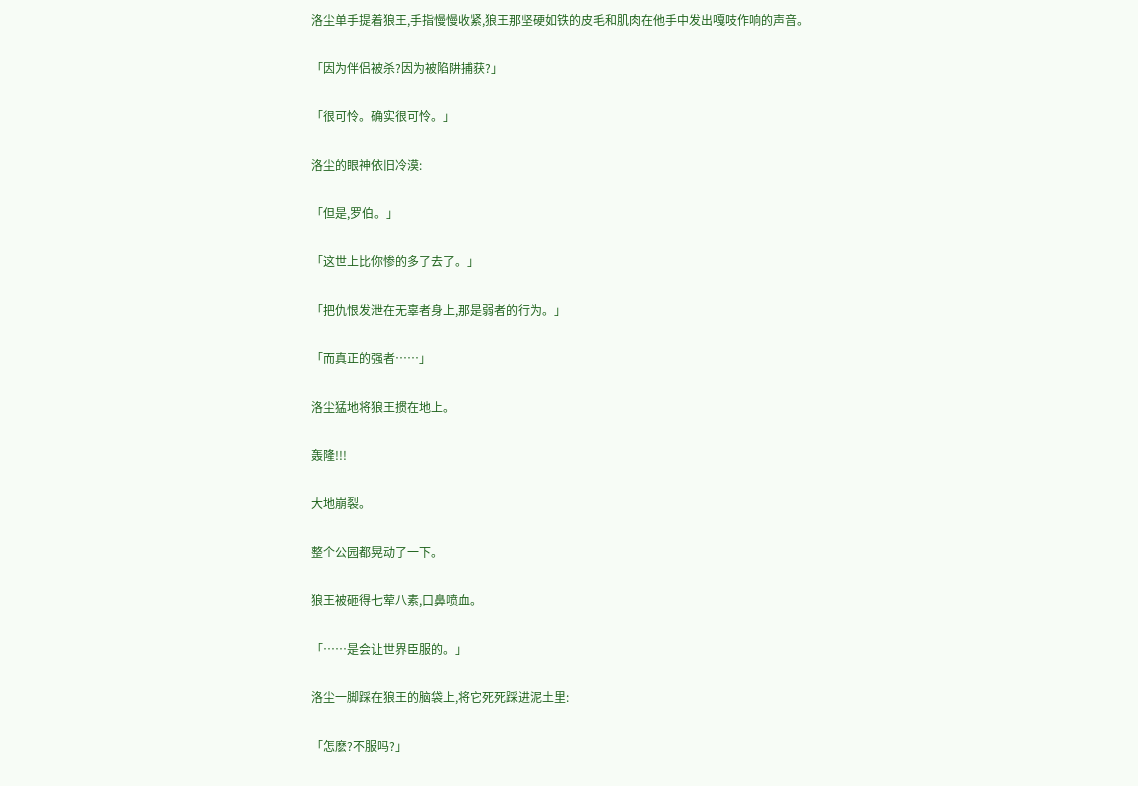洛尘单手提着狼王,手指慢慢收紧,狼王那坚硬如铁的皮毛和肌肉在他手中发出嘎吱作响的声音。

「因为伴侣被杀?因为被陷阱捕获?」

「很可怜。确实很可怜。」

洛尘的眼神依旧冷漠:

「但是,罗伯。」

「这世上比你惨的多了去了。」

「把仇恨发泄在无辜者身上,那是弱者的行为。」

「而真正的强者……」

洛尘猛地将狼王掼在地上。

轰隆!!!

大地崩裂。

整个公园都晃动了一下。

狼王被砸得七荤八素,口鼻喷血。

「……是会让世界臣服的。」

洛尘一脚踩在狼王的脑袋上,将它死死踩进泥土里:

「怎麽?不服吗?」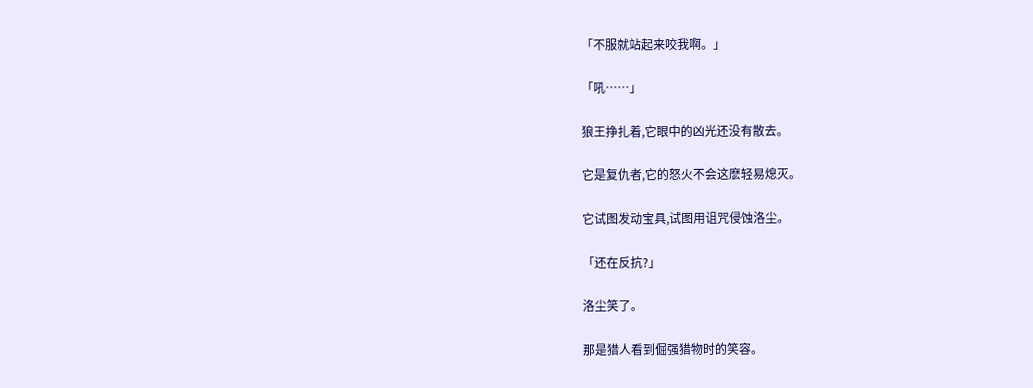「不服就站起来咬我啊。」

「吼……」

狼王挣扎着,它眼中的凶光还没有散去。

它是复仇者,它的怒火不会这麽轻易熄灭。

它试图发动宝具,试图用诅咒侵蚀洛尘。

「还在反抗?」

洛尘笑了。

那是猎人看到倔强猎物时的笑容。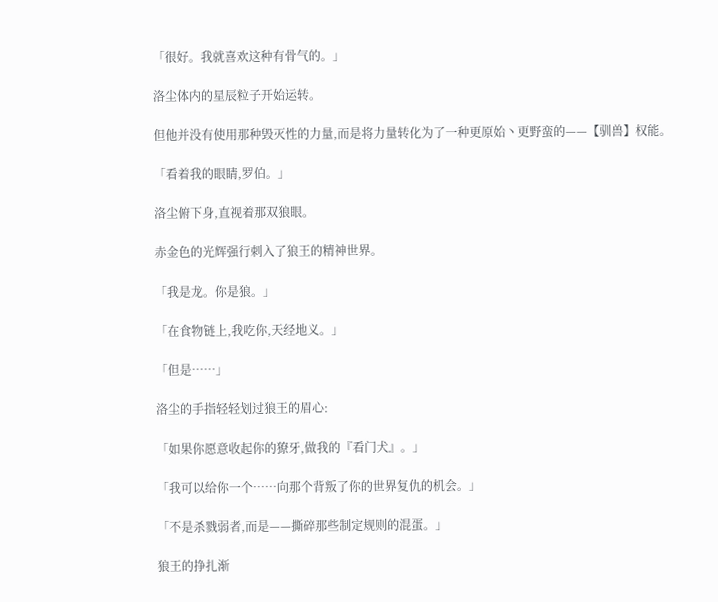「很好。我就喜欢这种有骨气的。」

洛尘体内的星辰粒子开始运转。

但他并没有使用那种毁灭性的力量,而是将力量转化为了一种更原始丶更野蛮的——【驯兽】权能。

「看着我的眼睛,罗伯。」

洛尘俯下身,直视着那双狼眼。

赤金色的光辉强行刺入了狼王的精神世界。

「我是龙。你是狼。」

「在食物链上,我吃你,天经地义。」

「但是……」

洛尘的手指轻轻划过狼王的眉心:

「如果你愿意收起你的獠牙,做我的『看门犬』。」

「我可以给你一个……向那个背叛了你的世界复仇的机会。」

「不是杀戮弱者,而是——撕碎那些制定规则的混蛋。」

狼王的挣扎渐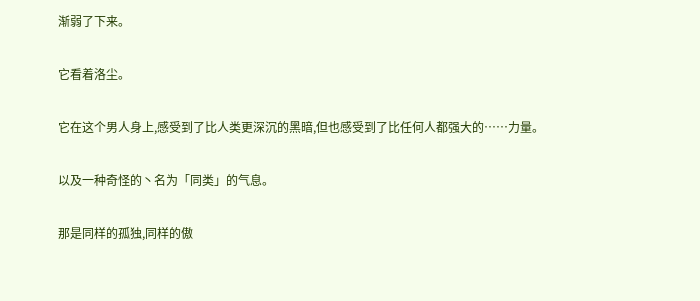渐弱了下来。

它看着洛尘。

它在这个男人身上,感受到了比人类更深沉的黑暗,但也感受到了比任何人都强大的……力量。

以及一种奇怪的丶名为「同类」的气息。

那是同样的孤独,同样的傲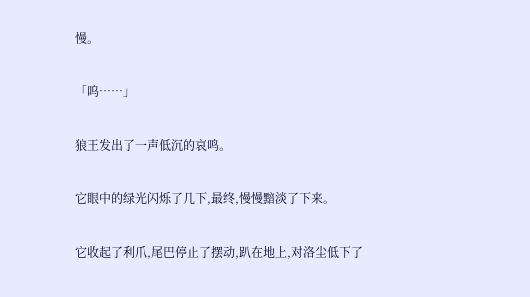慢。

「呜……」

狼王发出了一声低沉的哀鸣。

它眼中的绿光闪烁了几下,最终,慢慢黯淡了下来。

它收起了利爪,尾巴停止了摆动,趴在地上,对洛尘低下了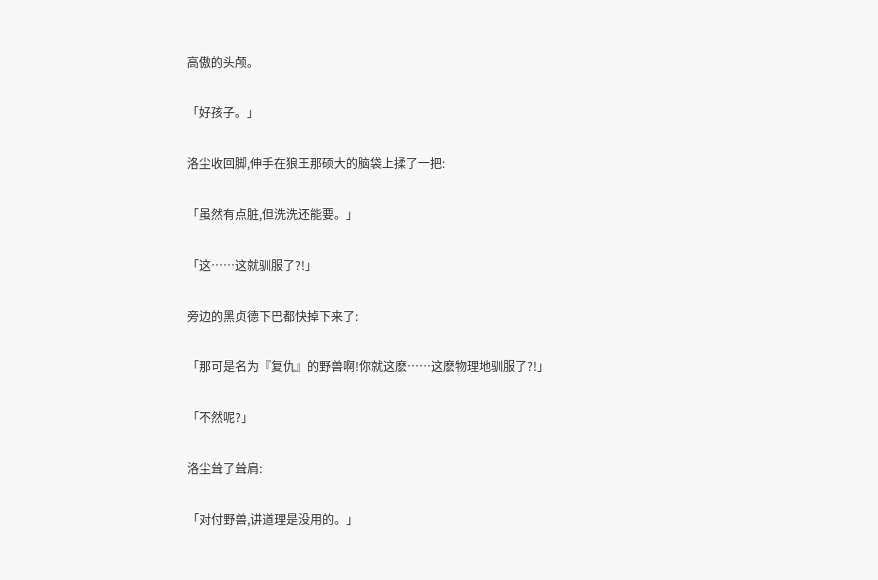高傲的头颅。

「好孩子。」

洛尘收回脚,伸手在狼王那硕大的脑袋上揉了一把:

「虽然有点脏,但洗洗还能要。」

「这……这就驯服了?!」

旁边的黑贞德下巴都快掉下来了:

「那可是名为『复仇』的野兽啊!你就这麽……这麽物理地驯服了?!」

「不然呢?」

洛尘耸了耸肩:

「对付野兽,讲道理是没用的。」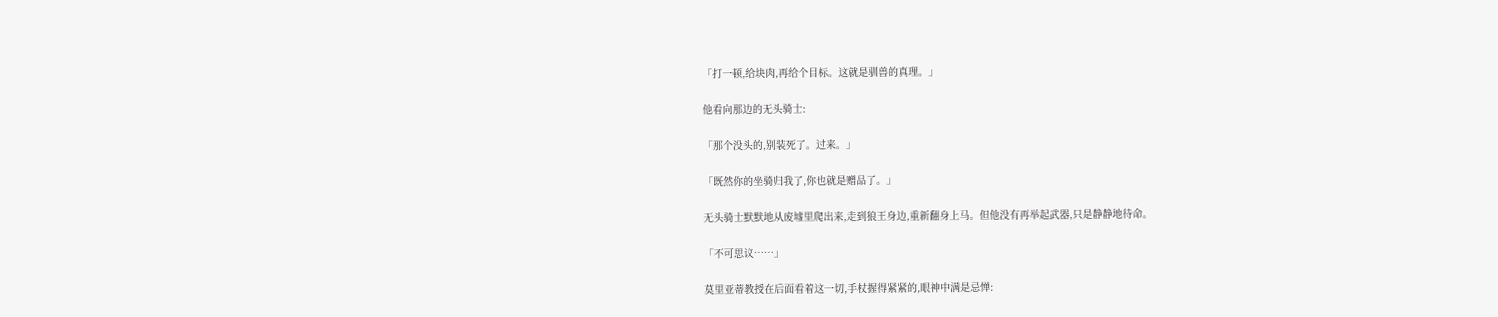「打一顿,给块肉,再给个目标。这就是驯兽的真理。」

他看向那边的无头骑士:

「那个没头的,别装死了。过来。」

「既然你的坐骑归我了,你也就是赠品了。」

无头骑士默默地从废墟里爬出来,走到狼王身边,重新翻身上马。但他没有再举起武器,只是静静地待命。

「不可思议……」

莫里亚蒂教授在后面看着这一切,手杖握得紧紧的,眼神中满是忌惮: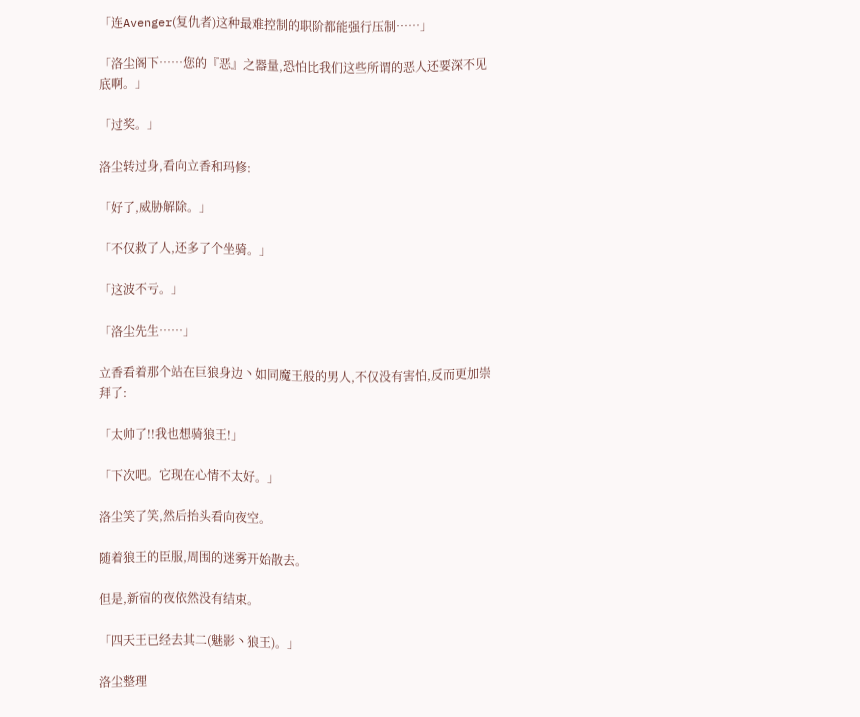「连Avenger(复仇者)这种最难控制的职阶都能强行压制……」

「洛尘阁下……您的『恶』之器量,恐怕比我们这些所谓的恶人还要深不见底啊。」

「过奖。」

洛尘转过身,看向立香和玛修:

「好了,威胁解除。」

「不仅救了人,还多了个坐骑。」

「这波不亏。」

「洛尘先生……」

立香看着那个站在巨狼身边丶如同魔王般的男人,不仅没有害怕,反而更加崇拜了:

「太帅了!!我也想骑狼王!」

「下次吧。它现在心情不太好。」

洛尘笑了笑,然后抬头看向夜空。

随着狼王的臣服,周围的迷雾开始散去。

但是,新宿的夜依然没有结束。

「四天王已经去其二(魅影丶狼王)。」

洛尘整理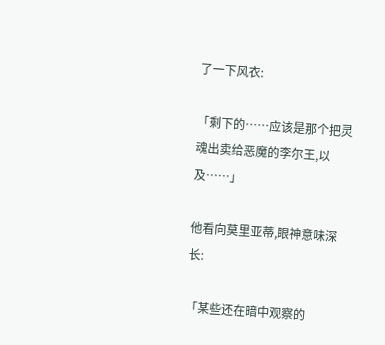了一下风衣:

「剩下的……应该是那个把灵魂出卖给恶魔的李尔王,以及……」

他看向莫里亚蒂,眼神意味深长:

「某些还在暗中观察的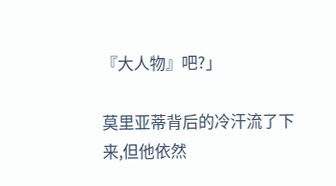『大人物』吧?」

莫里亚蒂背后的冷汗流了下来,但他依然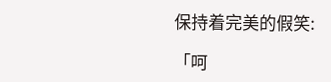保持着完美的假笑:

「呵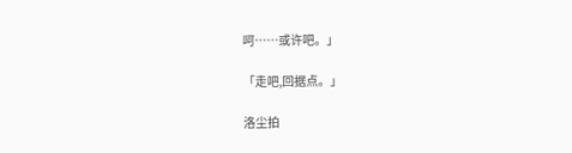呵……或许吧。」

「走吧,回据点。」

洛尘拍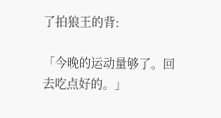了拍狼王的背:

「今晚的运动量够了。回去吃点好的。」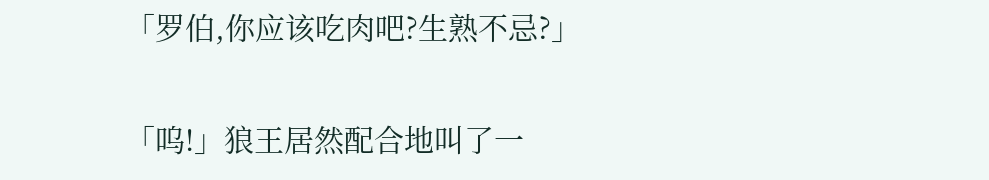「罗伯,你应该吃肉吧?生熟不忌?」

「呜!」狼王居然配合地叫了一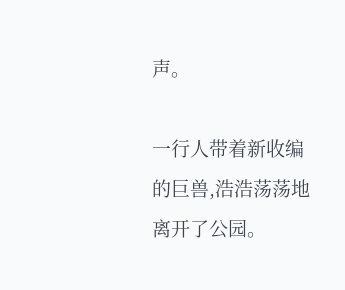声。

一行人带着新收编的巨兽,浩浩荡荡地离开了公园。